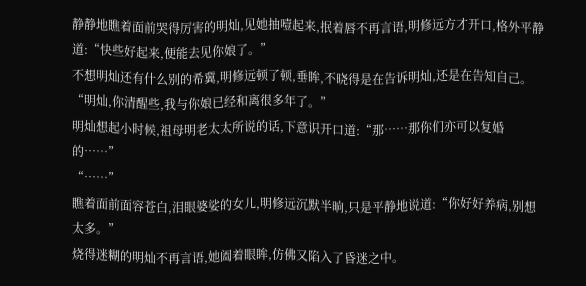静静地瞧着面前哭得厉害的明灿,见她抽噎起来,抿着唇不再言语,明修远方才开口,格外平静道:“快些好起来,便能去见你娘了。”
不想明灿还有什么别的希冀,明修远顿了顿,垂眸,不晓得是在告诉明灿,还是在告知自己。
“明灿,你清醒些,我与你娘已经和离很多年了。”
明灿想起小时候,祖母明老太太所说的话,下意识开口道:“那……那你们亦可以复婚的……”
“……”
瞧着面前面容苍白,泪眼婆娑的女儿,明修远沉默半晌,只是平静地说道:“你好好养病,别想太多。”
烧得迷糊的明灿不再言语,她阖着眼眸,仿佛又陷入了昏迷之中。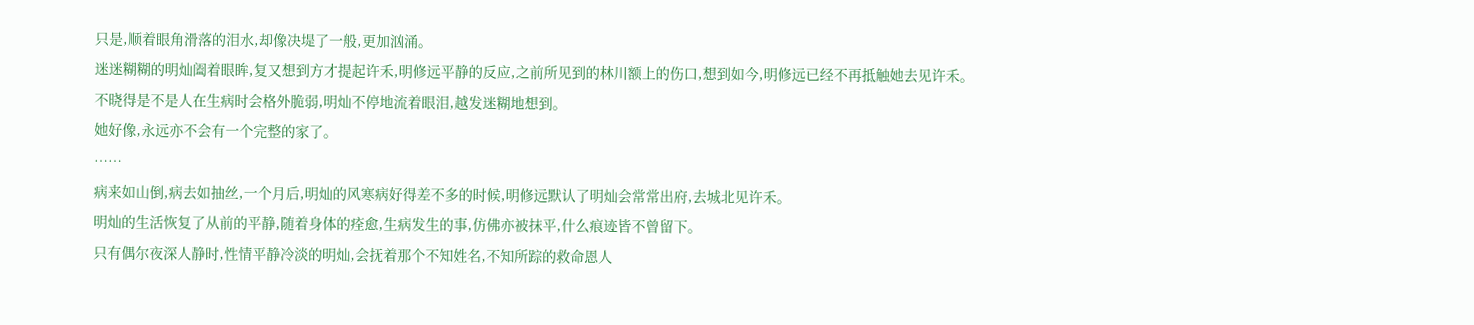只是,顺着眼角滑落的泪水,却像决堤了一般,更加汹涌。
迷迷糊糊的明灿阖着眼眸,复又想到方才提起许禾,明修远平静的反应,之前所见到的林川额上的伤口,想到如今,明修远已经不再抵触她去见许禾。
不晓得是不是人在生病时会格外脆弱,明灿不停地流着眼泪,越发迷糊地想到。
她好像,永远亦不会有一个完整的家了。
……
病来如山倒,病去如抽丝,一个月后,明灿的风寒病好得差不多的时候,明修远默认了明灿会常常出府,去城北见许禾。
明灿的生活恢复了从前的平静,随着身体的痊愈,生病发生的事,仿佛亦被抹平,什么痕迹皆不曾留下。
只有偶尔夜深人静时,性情平静冷淡的明灿,会抚着那个不知姓名,不知所踪的救命恩人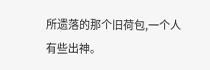所遗落的那个旧荷包,一个人有些出神。